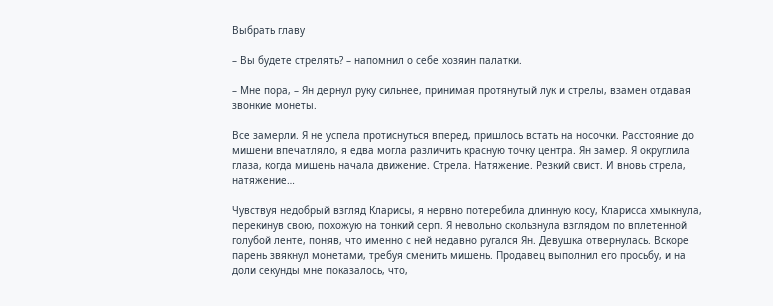Выбрать главу

– Вы будете стрелять? – напомнил о себе хозяин палатки.

– Мне пора, – Ян дернул руку сильнее, принимая протянутый лук и стрелы, взамен отдавая звонкие монеты.

Все замерли. Я не успела протиснуться вперед, пришлось встать на носочки. Расстояние до мишени впечатляло, я едва могла различить красную точку центра. Ян замер. Я округлила глаза, когда мишень начала движение. Стрела. Натяжение. Резкий свист. И вновь стрела, натяжение…

Чувствуя недобрый взгляд Кларисы, я нервно потеребила длинную косу, Кларисса хмыкнула, перекинув свою, похожую на тонкий серп. Я невольно скользнула взглядом по вплетенной голубой ленте, поняв, что именно с ней недавно ругался Ян. Девушка отвернулась. Вскоре парень звякнул монетами, требуя сменить мишень. Продавец выполнил его просьбу, и на доли секунды мне показалось, что,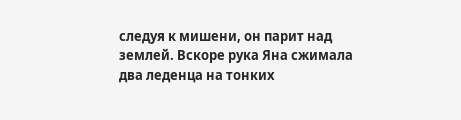следуя к мишени, он парит над землей. Вскоре рука Яна сжимала два леденца на тонких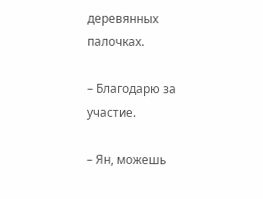деревянных палочках.

– Благодарю за участие.

– Ян, можешь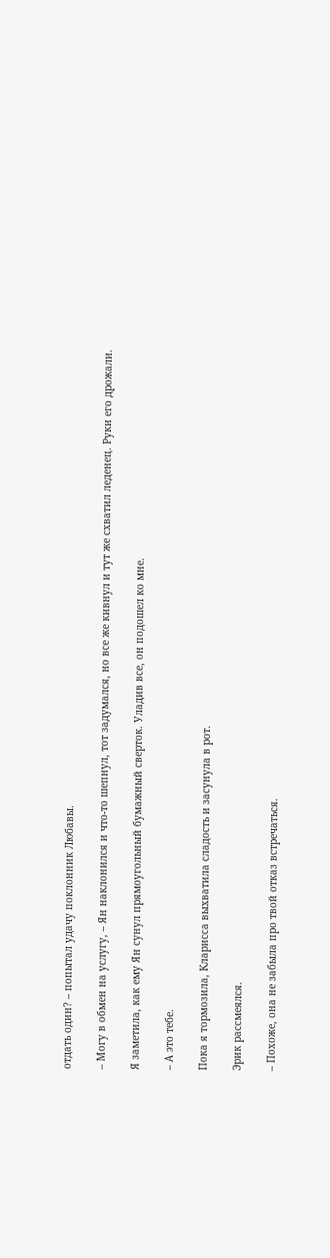отдать один? – попытал удачу поклонник Любавы.

– Могу в обмен на услугу, – Ян наклонился и что-то шепнул, тот задумался, но все же кивнул и тут же схватил леденец. Руки его дрожали.

Я заметила, как ему Ян сунул прямоугольный бумажный сверток. Уладив все, он подошел ко мне.

– А это тебе.

Пока я тормозила, Кларисса выхватила сладость и засунула в рот.

Эрик рассмеялся.

– Похоже, она не забыла про твой отказ встречаться.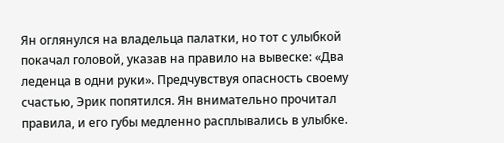Ян оглянулся на владельца палатки, но тот с улыбкой покачал головой, указав на правило на вывеске: «Два леденца в одни руки». Предчувствуя опасность своему счастью, Эрик попятился. Ян внимательно прочитал правила, и его губы медленно расплывались в улыбке.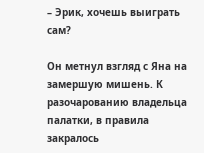– Эрик, хочешь выиграть сам?

Он метнул взгляд с Яна на замершую мишень. К разочарованию владельца палатки, в правила закралось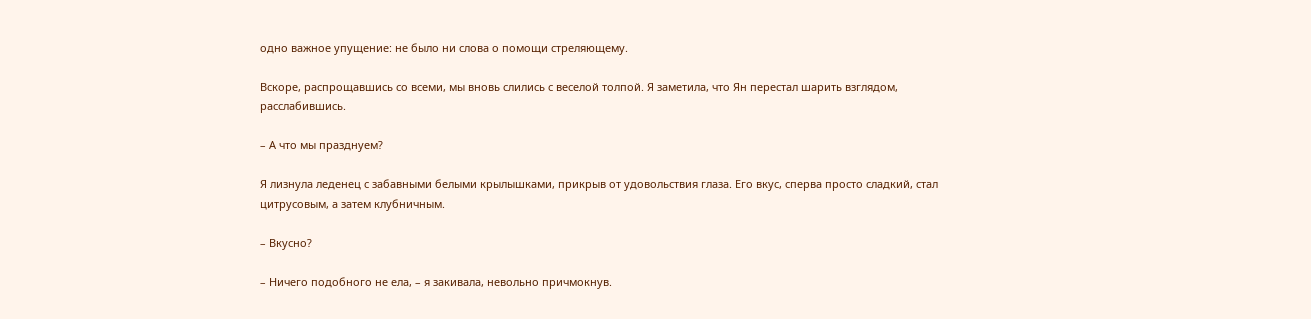одно важное упущение: не было ни слова о помощи стреляющему.

Вскоре, распрощавшись со всеми, мы вновь слились с веселой толпой. Я заметила, что Ян перестал шарить взглядом, расслабившись.

– А что мы празднуем?

Я лизнула леденец с забавными белыми крылышками, прикрыв от удовольствия глаза. Его вкус, сперва просто сладкий, стал цитрусовым, а затем клубничным.

– Вкусно?

– Ничего подобного не ела, – я закивала, невольно причмокнув.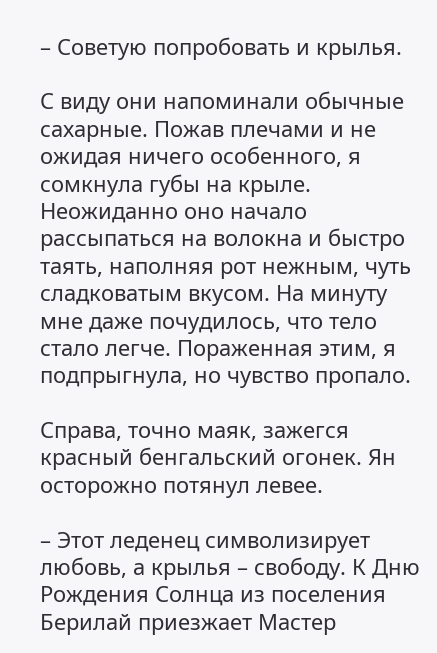– Советую попробовать и крылья.

С виду они напоминали обычные сахарные. Пожав плечами и не ожидая ничего особенного, я сомкнула губы на крыле. Неожиданно оно начало рассыпаться на волокна и быстро таять, наполняя рот нежным, чуть сладковатым вкусом. На минуту мне даже почудилось, что тело стало легче. Пораженная этим, я подпрыгнула, но чувство пропало.

Справа, точно маяк, зажегся красный бенгальский огонек. Ян осторожно потянул левее.

– Этот леденец символизирует любовь, а крылья – свободу. К Дню Рождения Солнца из поселения Берилай приезжает Мастер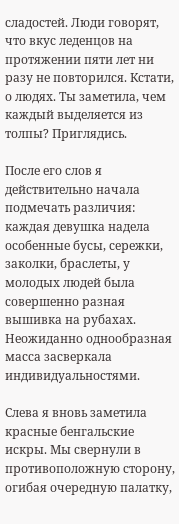сладостей. Люди говорят, что вкус леденцов на протяжении пяти лет ни разу не повторился. Кстати, о людях. Ты заметила, чем каждый выделяется из толпы? Приглядись.

После его слов я действительно начала подмечать различия: каждая девушка надела особенные бусы, сережки, заколки, браслеты, у молодых людей была совершенно разная вышивка на рубахах. Неожиданно однообразная масса засверкала индивидуальностями.

Слева я вновь заметила красные бенгальские искры. Мы свернули в противоположную сторону, огибая очередную палатку,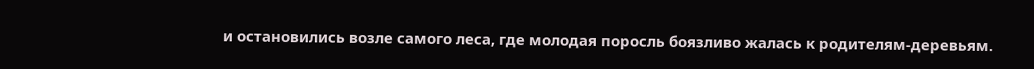и остановились возле самого леса, где молодая поросль боязливо жалась к родителям-деревьям.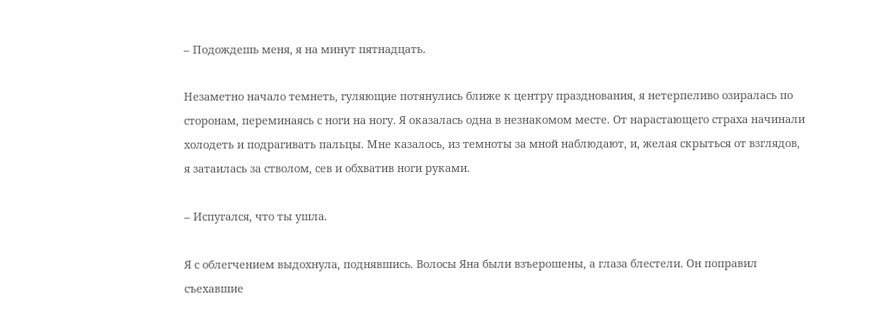– Подождешь меня, я на минут пятнадцать.

Незаметно начало темнеть, гуляющие потянулись ближе к центру празднования, я нетерпеливо озиралась по сторонам, переминаясь с ноги на ногу. Я оказалась одна в незнакомом месте. От нарастающего страха начинали холодеть и подрагивать пальцы. Мне казалось, из темноты за мной наблюдают, и, желая скрыться от взглядов, я затаилась за стволом, сев и обхватив ноги руками.

– Испугался, что ты ушла.

Я с облегчением выдохнула, поднявшись. Волосы Яна были взъерошены, а глаза блестели. Он поправил съехавшие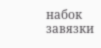набок завязки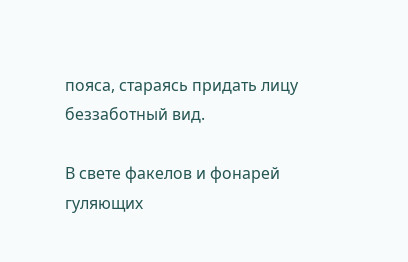пояса, стараясь придать лицу беззаботный вид.

В свете факелов и фонарей гуляющих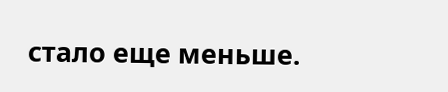стало еще меньше.